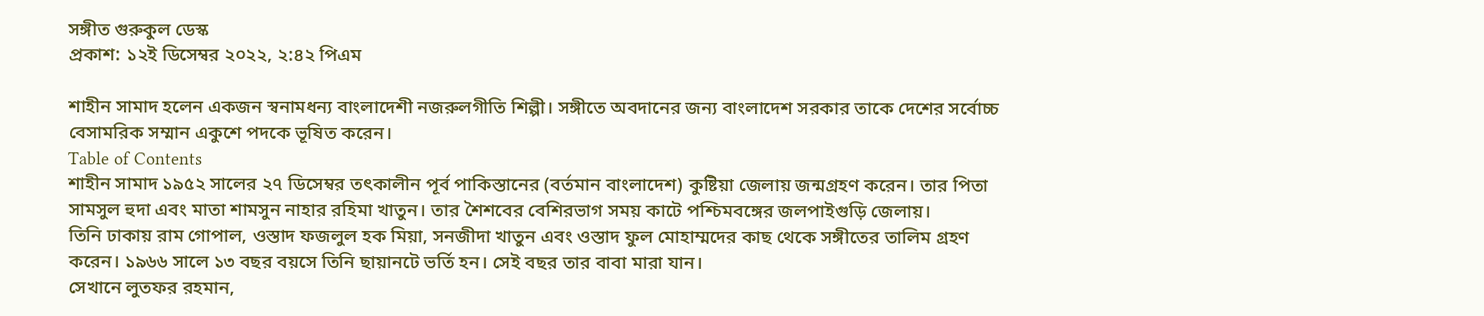সঙ্গীত গুরুকুল ডেস্ক
প্রকাশ: ১২ই ডিসেম্বর ২০২২, ২:৪২ পিএম

শাহীন সামাদ হলেন একজন স্বনামধন্য বাংলাদেশী নজরুলগীতি শিল্পী। সঙ্গীতে অবদানের জন্য বাংলাদেশ সরকার তাকে দেশের সর্বোচ্চ বেসামরিক সম্মান একুশে পদকে ভূষিত করেন।
Table of Contents
শাহীন সামাদ ১৯৫২ সালের ২৭ ডিসেম্বর তৎকালীন পূর্ব পাকিস্তানের (বর্তমান বাংলাদেশ) কুষ্টিয়া জেলায় জন্মগ্রহণ করেন। তার পিতা সামসুল হুদা এবং মাতা শামসুন নাহার রহিমা খাতুন। তার শৈশবের বেশিরভাগ সময় কাটে পশ্চিমবঙ্গের জলপাইগুড়ি জেলায়।
তিনি ঢাকায় রাম গোপাল, ওস্তাদ ফজলুল হক মিয়া, সনজীদা খাতুন এবং ওস্তাদ ফুল মোহাম্মদের কাছ থেকে সঙ্গীতের তালিম গ্রহণ করেন। ১৯৬৬ সালে ১৩ বছর বয়সে তিনি ছায়ানটে ভর্তি হন। সেই বছর তার বাবা মারা যান।
সেখানে লুতফর রহমান,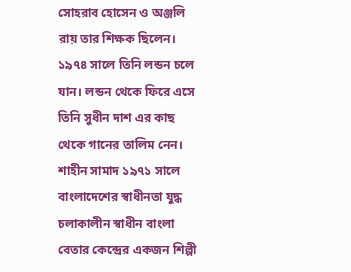সোহরাব হোসেন ও অঞ্জলি রায় তার শিক্ষক ছিলেন। ১৯৭৪ সালে তিনি লন্ডন চলে যান। লন্ডন থেকে ফিরে এসে তিনি সুধীন দাশ এর কাছ থেকে গানের তালিম নেন।
শাহীন সামাদ ১৯৭১ সালে বাংলাদেশের স্বাধীনতা যুদ্ধ চলাকালীন স্বাধীন বাংলা বেতার কেন্দ্রের একজন শিল্পী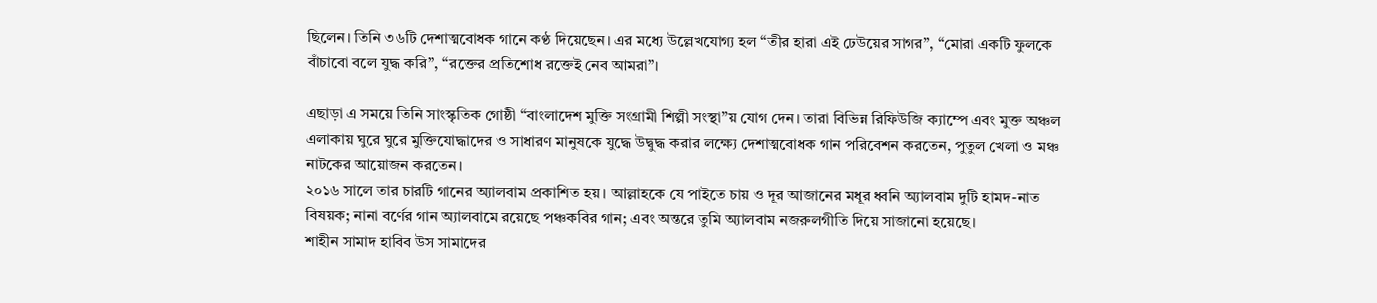ছিলেন। তিনি ৩৬টি দেশাত্মবোধক গানে কণ্ঠ দিয়েছেন। এর মধ্যে উল্লেখযোগ্য হল “তীর হারা এই ঢেউয়ের সাগর”, “মোরা একটি ফুলকে বাঁচাবো বলে যুদ্ধ করি”, “রক্তের প্রতিশোধ রক্তেই নেব আমরা”।

এছাড়া এ সময়ে তিনি সাংস্কৃতিক গোষ্ঠী “বাংলাদেশ মুক্তি সংগ্রামী শিল্পী সংস্থা”য় যোগ দেন। তারা বিভিন্ন রিফিউজি ক্যাম্পে এবং মুক্ত অঞ্চল এলাকায় ঘুরে ঘুরে মুক্তিযোদ্ধাদের ও সাধারণ মানুষকে যুদ্ধে উদ্বুদ্ধ করার লক্ষ্যে দেশাত্মবোধক গান পরিবেশন করতেন, পুতুল খেলা ও মঞ্চ নাটকের আয়োজন করতেন।
২০১৬ সালে তার চারটি গানের অ্যালবাম প্রকাশিত হয়। আল্লাহকে যে পাইতে চায় ও দূর আজানের মধূর ধ্বনি অ্যালবাম দুটি হামদ-নাত বিষয়ক; নানা বর্ণের গান অ্যালবামে রয়েছে পঞ্চকবির গান; এবং অন্তরে তুমি অ্যালবাম নজরুলগীতি দিয়ে সাজানো হয়েছে।
শাহীন সামাদ হাবিব উস সামাদের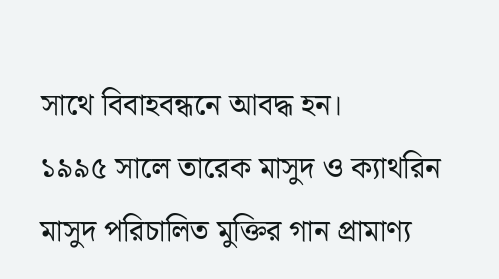সাথে বিবাহবন্ধনে আবদ্ধ হন।
১৯৯৫ সালে তারেক মাসুদ ও ক্যাথরিন মাসুদ পরিচালিত মুক্তির গান প্রামাণ্য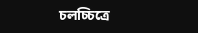চলচ্চিত্রে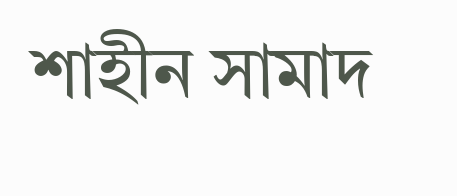শাহীন সামাদ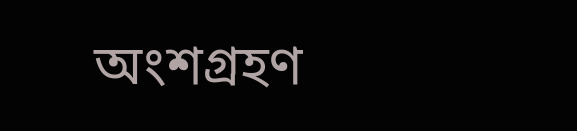অংশগ্রহণ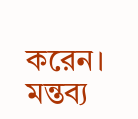করেন।
মন্তব্য